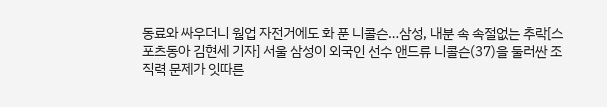동료와 싸우더니 웜업 자전거에도 화 푼 니콜슨…삼성, 내분 속 속절없는 추락[스포츠동아 김현세 기자] 서울 삼성이 외국인 선수 앤드류 니콜슨(37)을 둘러싼 조직력 문제가 잇따른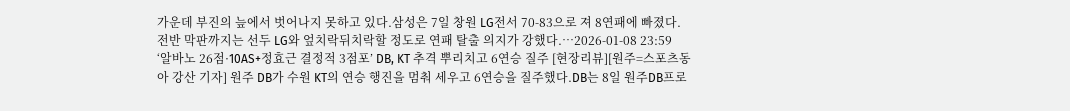가운데 부진의 늪에서 벗어나지 못하고 있다.삼성은 7일 창원 LG전서 70-83으로 져 8연패에 빠졌다. 전반 막판까지는 선두 LG와 엎치락뒤치락할 정도로 연패 탈출 의지가 강했다.…2026-01-08 23:59
‘알바노 26점·10AS+정효근 결정적 3점포’ DB, KT 추격 뿌리치고 6연승 질주 [현장리뷰][원주=스포츠동아 강산 기자] 원주 DB가 수원 KT의 연승 행진을 멈춰 세우고 6연승을 질주했다.DB는 8일 원주DB프로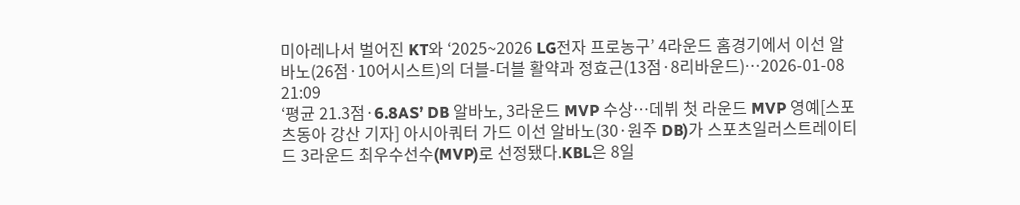미아레나서 벌어진 KT와 ‘2025~2026 LG전자 프로농구’ 4라운드 홈경기에서 이선 알바노(26점·10어시스트)의 더블-더블 활약과 정효근(13점·8리바운드)…2026-01-08 21:09
‘평균 21.3점·6.8AS’ DB 알바노, 3라운드 MVP 수상…데뷔 첫 라운드 MVP 영예[스포츠동아 강산 기자] 아시아쿼터 가드 이선 알바노(30·원주 DB)가 스포츠일러스트레이티드 3라운드 최우수선수(MVP)로 선정됐다.KBL은 8일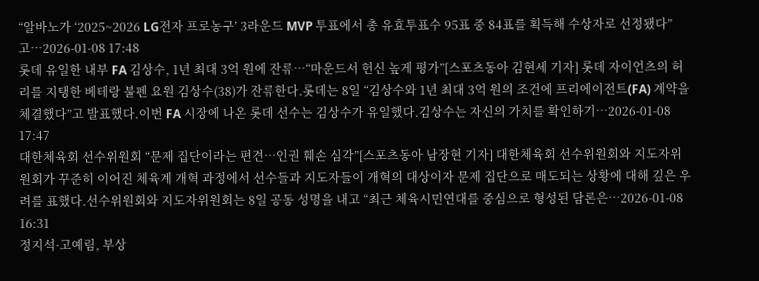“알바노가 ‘2025~2026 LG전자 프로농구’ 3라운드 MVP 투표에서 총 유효투표수 95표 중 84표를 획득해 수상자로 선정됐다”고…2026-01-08 17:48
롯데 유일한 내부 FA 김상수, 1년 최대 3억 원에 잔류…“마운드서 헌신 높게 평가”[스포츠동아 김현세 기자] 롯데 자이언츠의 허리를 지탱한 베테랑 불펜 요원 김상수(38)가 잔류한다.롯데는 8일 “김상수와 1년 최대 3억 원의 조건에 프리에이전트(FA) 계약을 체결했다”고 발표했다.이번 FA 시장에 나온 롯데 선수는 김상수가 유일했다.김상수는 자신의 가치를 확인하기…2026-01-08 17:47
대한체육회 선수위원회 “문제 집단이라는 편견…인권 훼손 심각”[스포츠동아 남장현 기자] 대한체육회 선수위원회와 지도자위원회가 꾸준히 이어진 체육계 개혁 과정에서 선수들과 지도자들이 개혁의 대상이자 문제 집단으로 매도되는 상황에 대해 깊은 우려를 표했다.선수위원회와 지도자위원회는 8일 공동 성명을 내고 “최근 체육시민연대를 중심으로 형성된 담론은…2026-01-08 16:31
정지석·고예림, 부상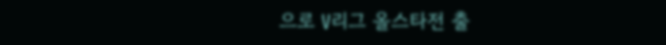으로 V리그 올스타전 출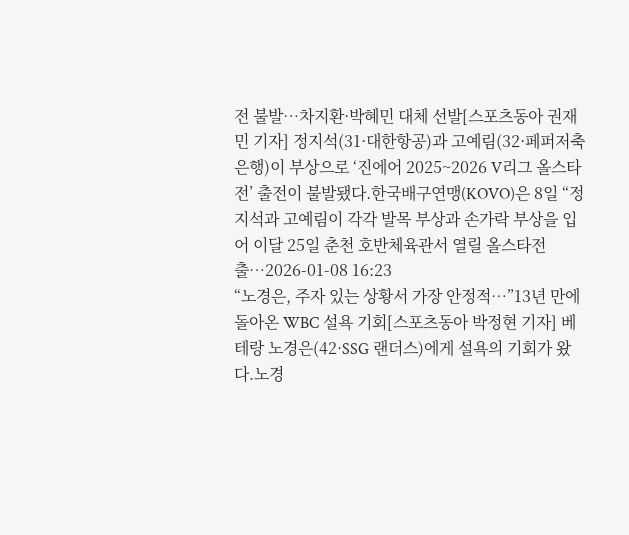전 불발…차지환·박혜민 대체 선발[스포츠동아 권재민 기자] 정지석(31·대한항공)과 고예림(32·페퍼저축은행)이 부상으로 ‘진에어 2025~2026 V리그 올스타전’ 출전이 불발됐다.한국배구연맹(KOVO)은 8일 “정지석과 고예림이 각각 발목 부상과 손가락 부상을 입어 이달 25일 춘천 호반체육관서 열릴 올스타전 출…2026-01-08 16:23
“노경은, 주자 있는 상황서 가장 안정적…”13년 만에 돌아온 WBC 설욕 기회[스포츠동아 박정현 기자] 베테랑 노경은(42·SSG 랜더스)에게 설욕의 기회가 왔다.노경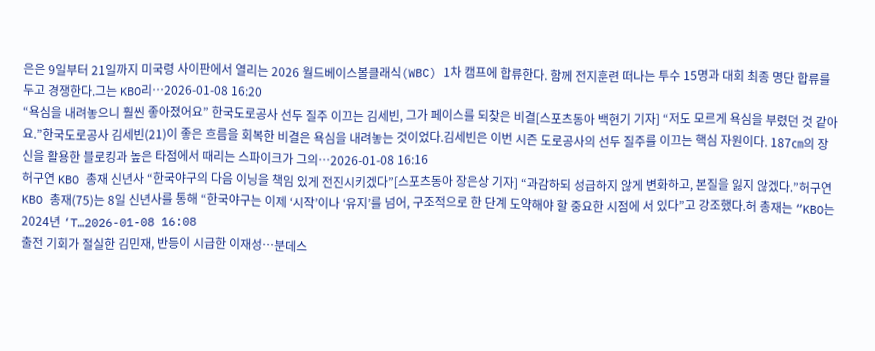은은 9일부터 21일까지 미국령 사이판에서 열리는 2026 월드베이스볼클래식(WBC) 1차 캠프에 합류한다. 함께 전지훈련 떠나는 투수 15명과 대회 최종 명단 합류를 두고 경쟁한다.그는 KBO리…2026-01-08 16:20
“욕심을 내려놓으니 훨씬 좋아졌어요” 한국도로공사 선두 질주 이끄는 김세빈, 그가 페이스를 되찾은 비결[스포츠동아 백현기 기자] “저도 모르게 욕심을 부렸던 것 같아요.”한국도로공사 김세빈(21)이 좋은 흐름을 회복한 비결은 욕심을 내려놓는 것이었다.김세빈은 이번 시즌 도로공사의 선두 질주를 이끄는 핵심 자원이다. 187㎝의 장신을 활용한 블로킹과 높은 타점에서 때리는 스파이크가 그의…2026-01-08 16:16
허구연 KBO 총재 신년사 “한국야구의 다음 이닝을 책임 있게 전진시키겠다”[스포츠동아 장은상 기자] “과감하되 성급하지 않게 변화하고, 본질을 잃지 않겠다.”허구연 KBO 총재(75)는 8일 신년사를 통해 “한국야구는 이제 ‘시작’이나 ‘유지’를 넘어, 구조적으로 한 단계 도약해야 할 중요한 시점에 서 있다”고 강조했다.허 총재는 “KBO는 2024년 ‘T…2026-01-08 16:08
출전 기회가 절실한 김민재, 반등이 시급한 이재성…분데스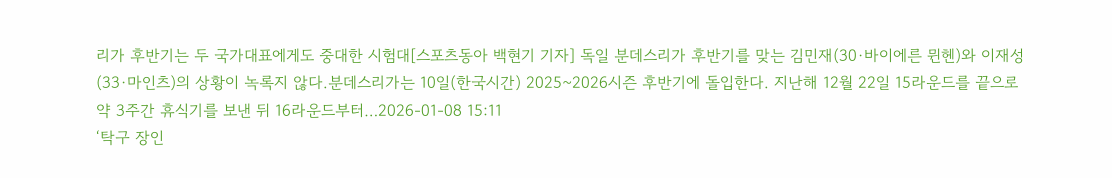리가 후반기는 두 국가대표에게도 중대한 시험대[스포츠동아 백현기 기자] 독일 분데스리가 후반기를 맞는 김민재(30·바이에른 뮌헨)와 이재성(33·마인츠)의 상황이 녹록지 않다.분데스리가는 10일(한국시간) 2025~2026시즌 후반기에 돌입한다. 지난해 12월 22일 15라운드를 끝으로 약 3주간 휴식기를 보낸 뒤 16라운드부터…2026-01-08 15:11
‘탁구 장인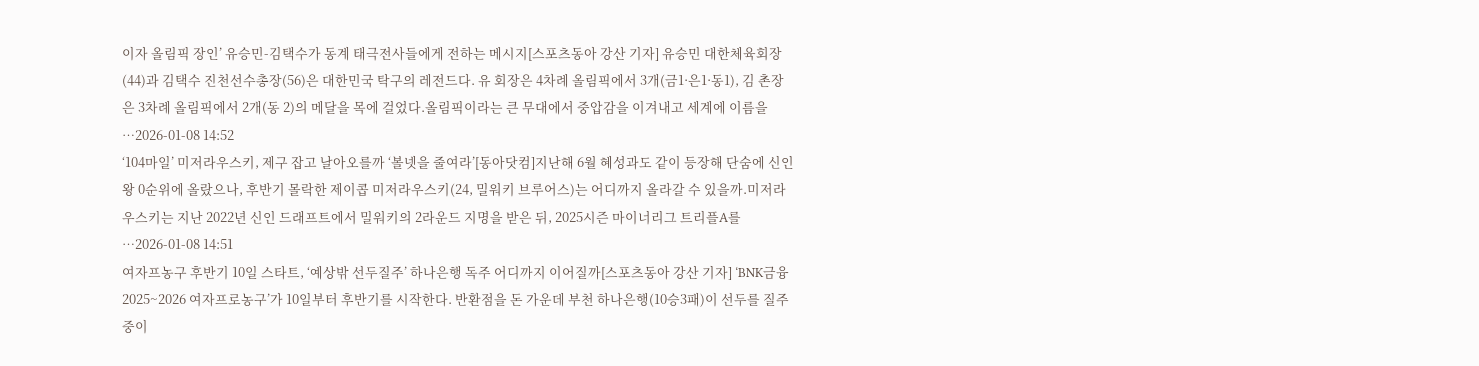이자 올림픽 장인’ 유승민-김택수가 동계 태극전사들에게 전하는 메시지[스포츠동아 강산 기자] 유승민 대한체육회장(44)과 김택수 진천선수총장(56)은 대한민국 탁구의 레전드다. 유 회장은 4차례 올림픽에서 3개(금1·은1·동1), 김 촌장은 3차례 올림픽에서 2개(동 2)의 메달을 목에 걸었다.올림픽이라는 큰 무대에서 중압감을 이겨내고 세계에 이름을 …2026-01-08 14:52
‘104마일’ 미저라우스키, 제구 잡고 날아오를까 ‘볼넷을 줄여라’[동아닷컴]지난해 6월 혜성과도 같이 등장해 단숨에 신인왕 0순위에 올랐으나, 후반기 몰락한 제이콥 미저라우스키(24, 밀워키 브루어스)는 어디까지 올라갈 수 있을까.미저라우스키는 지난 2022년 신인 드래프트에서 밀워키의 2라운드 지명을 받은 뒤, 2025시즌 마이너리그 트리플A를 …2026-01-08 14:51
여자프농구 후반기 10일 스타트, ‘예상밖 선두질주’ 하나은행 독주 어디까지 이어질까[스포츠동아 강산 기자] ‘BNK금융 2025~2026 여자프로농구’가 10일부터 후반기를 시작한다. 반환점을 돈 가운데 부천 하나은행(10승3패)이 선두를 질주 중이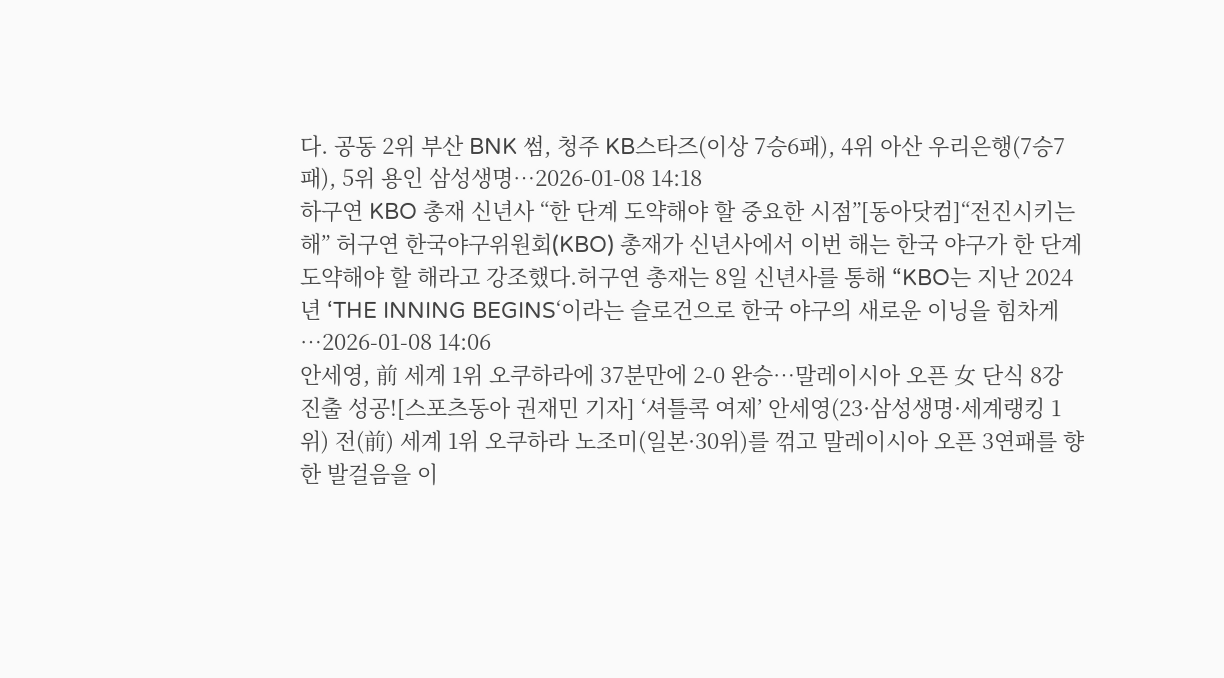다. 공동 2위 부산 BNK 썸, 청주 KB스타즈(이상 7승6패), 4위 아산 우리은행(7승7패), 5위 용인 삼성생명…2026-01-08 14:18
하구연 KBO 총재 신년사 “한 단계 도약해야 할 중요한 시점”[동아닷컴]“전진시키는 해” 허구연 한국야구위원회(KBO) 총재가 신년사에서 이번 해는 한국 야구가 한 단계 도약해야 할 해라고 강조했다.허구연 총재는 8일 신년사를 통해 “KBO는 지난 2024년 ‘THE INNING BEGINS‘이라는 슬로건으로 한국 야구의 새로운 이닝을 힘차게 …2026-01-08 14:06
안세영, 前 세계 1위 오쿠하라에 37분만에 2-0 완승…말레이시아 오픈 女 단식 8강 진출 성공![스포츠동아 권재민 기자] ‘셔틀콕 여제’ 안세영(23·삼성생명·세계랭킹 1위) 전(前) 세계 1위 오쿠하라 노조미(일본·30위)를 꺾고 말레이시아 오픈 3연패를 향한 발걸음을 이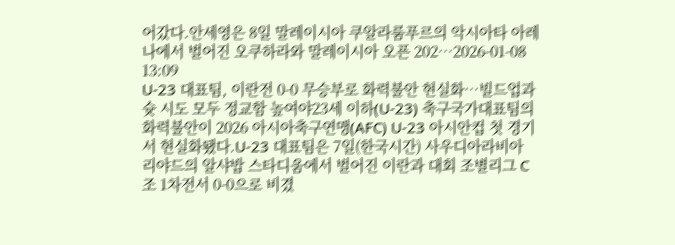어갔다.안세영은 8일 말레이시아 쿠알라룸푸르의 악시아타 아레나에서 벌어진 오쿠하라와 말레이시아 오픈 202…2026-01-08 13:09
U-23 대표팀, 이란전 0-0 무승부로 화력불안 현실화…빌드업과 슛 시도 모두 정교함 높여야23세 이하(U-23) 축구국가대표팀의 화력불안이 2026 아시아축구연맹(AFC) U-23 아시안컵 첫 경기서 현실화됐다.U-23 대표팀은 7일(한국시간) 사우디아라비아 리야드의 알샤밥 스타디움에서 벌어진 이란과 대회 조별리그 C조 1차전서 0-0으로 비겼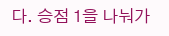다. 승점 1을 나눠가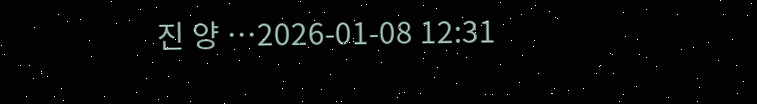진 양 …2026-01-08 12:31